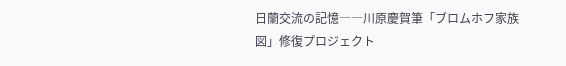日蘭交流の記憶――川原慶賀筆「ブロムホフ家族図」修復プロジェクト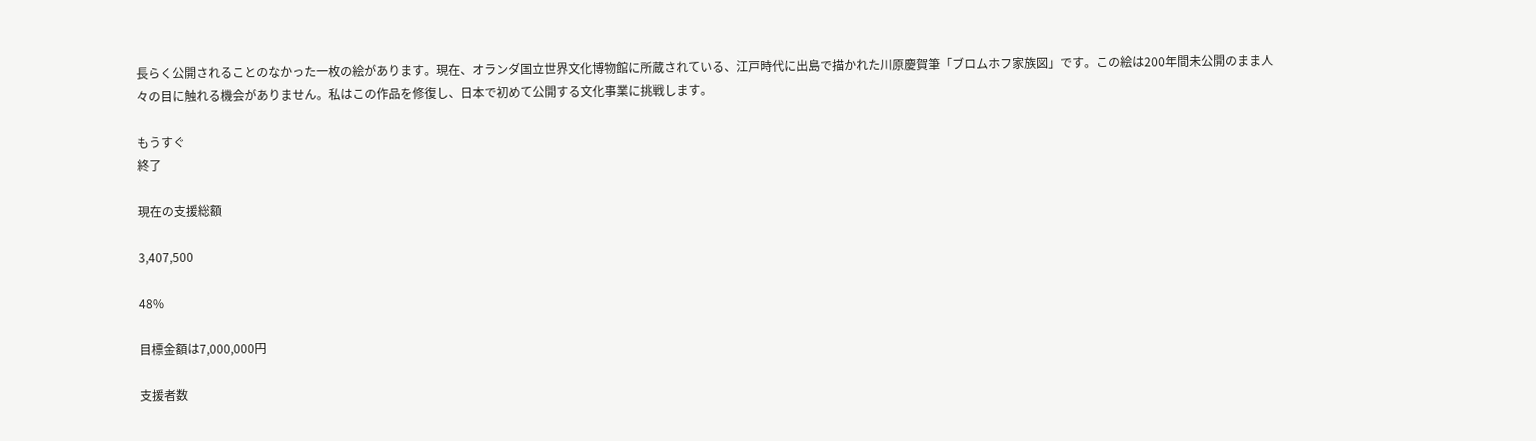長らく公開されることのなかった一枚の絵があります。現在、オランダ国立世界文化博物館に所蔵されている、江戸時代に出島で描かれた川原慶賀筆「ブロムホフ家族図」です。この絵は200年間未公開のまま人々の目に触れる機会がありません。私はこの作品を修復し、日本で初めて公開する文化事業に挑戦します。

もうすぐ
終了

現在の支援総額

3,407,500

48%

目標金額は7,000,000円

支援者数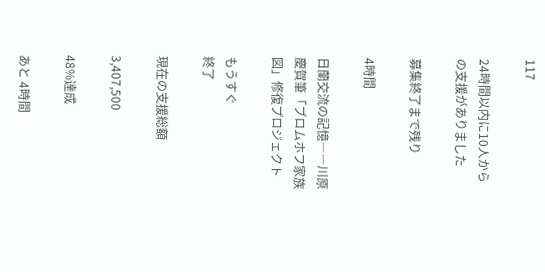117

24時間以内に10人からの支援がありました

募集終了まで残り

4時間

日蘭交流の記憶――川原慶賀筆「ブロムホフ家族図」修復プロジェクト

もうすぐ
終了

現在の支援総額

3,407,500

48%達成

あと 4時間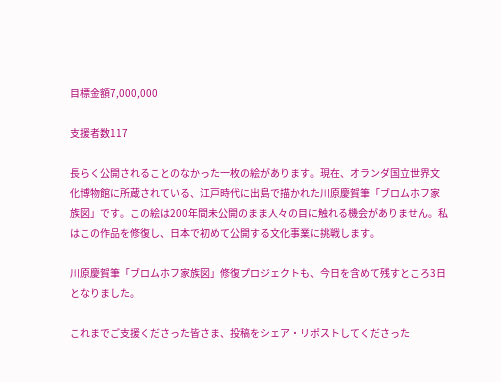目標金額7,000,000

支援者数117

長らく公開されることのなかった一枚の絵があります。現在、オランダ国立世界文化博物館に所蔵されている、江戸時代に出島で描かれた川原慶賀筆「ブロムホフ家族図」です。この絵は200年間未公開のまま人々の目に触れる機会がありません。私はこの作品を修復し、日本で初めて公開する文化事業に挑戦します。

川原慶賀筆「ブロムホフ家族図」修復プロジェクトも、今日を含めて残すところ3日となりました。

これまでご支援くださった皆さま、投稿をシェア・リポストしてくださった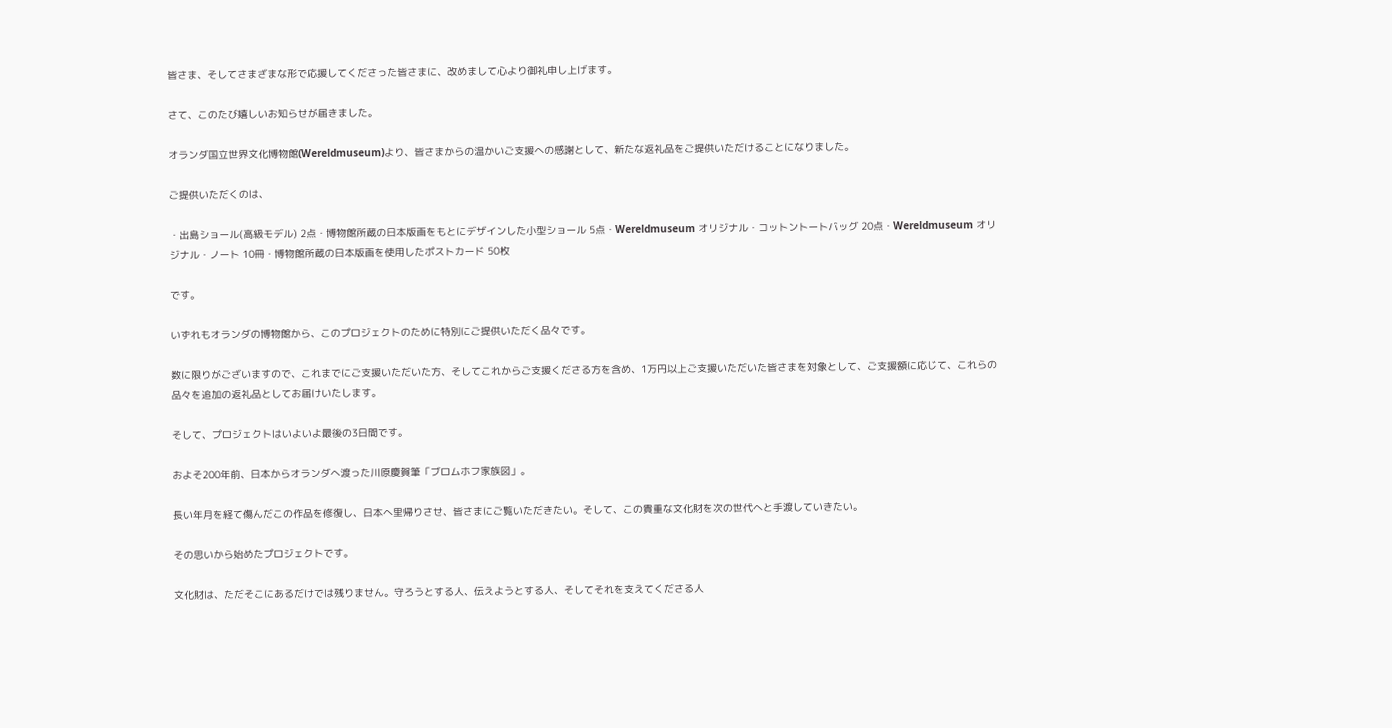皆さま、そしてさまざまな形で応援してくださった皆さまに、改めまして心より御礼申し上げます。

さて、このたび嬉しいお知らせが届きました。

オランダ国立世界文化博物館(Wereldmuseum)より、皆さまからの温かいご支援への感謝として、新たな返礼品をご提供いただけることになりました。

ご提供いただくのは、

・出島ショール(高級モデル) 2点・博物館所蔵の日本版画をもとにデザインした小型ショール 5点・Wereldmuseum オリジナル・コットントートバッグ 20点・Wereldmuseum オリジナル・ノート 10冊・博物館所蔵の日本版画を使用したポストカード 50枚

です。

いずれもオランダの博物館から、このプロジェクトのために特別にご提供いただく品々です。

数に限りがございますので、これまでにご支援いただいた方、そしてこれからご支援くださる方を含め、1万円以上ご支援いただいた皆さまを対象として、ご支援額に応じて、これらの品々を追加の返礼品としてお届けいたします。

そして、プロジェクトはいよいよ最後の3日間です。

およそ200年前、日本からオランダへ渡った川原慶賀筆「ブロムホフ家族図」。

長い年月を経て傷んだこの作品を修復し、日本へ里帰りさせ、皆さまにご覧いただきたい。そして、この貴重な文化財を次の世代へと手渡していきたい。

その思いから始めたプロジェクトです。

文化財は、ただそこにあるだけでは残りません。守ろうとする人、伝えようとする人、そしてそれを支えてくださる人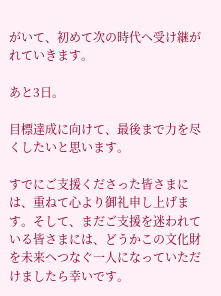がいて、初めて次の時代へ受け継がれていきます。

あと3日。

目標達成に向けて、最後まで力を尽くしたいと思います。

すでにご支援くださった皆さまには、重ねて心より御礼申し上げます。そして、まだご支援を迷われている皆さまには、どうかこの文化財を未来へつなぐ一人になっていただけましたら幸いです。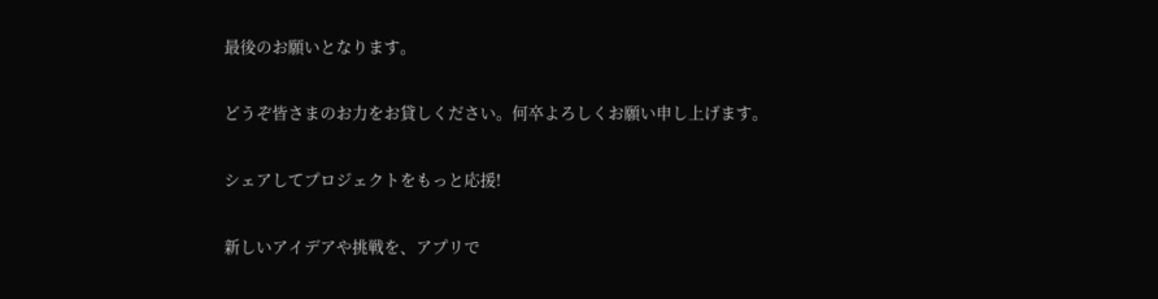最後のお願いとなります。

どうぞ皆さまのお力をお貸しください。何卒よろしくお願い申し上げます。

シェアしてプロジェクトをもっと応援!

新しいアイデアや挑戦を、アプリで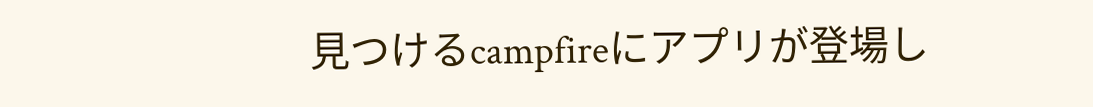見つけるcampfireにアプリが登場し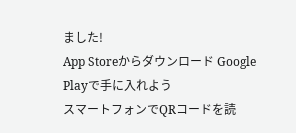ました!
App Storeからダウンロード Google Playで手に入れよう
スマートフォンでQRコードを読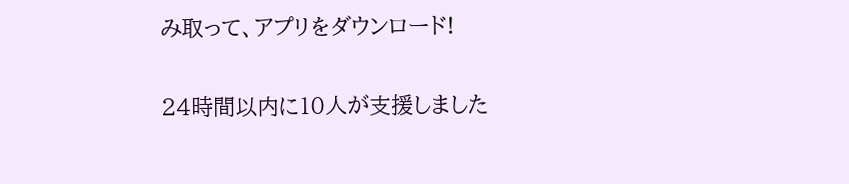み取って、アプリをダウンロード!

24時間以内に10人が支援しました